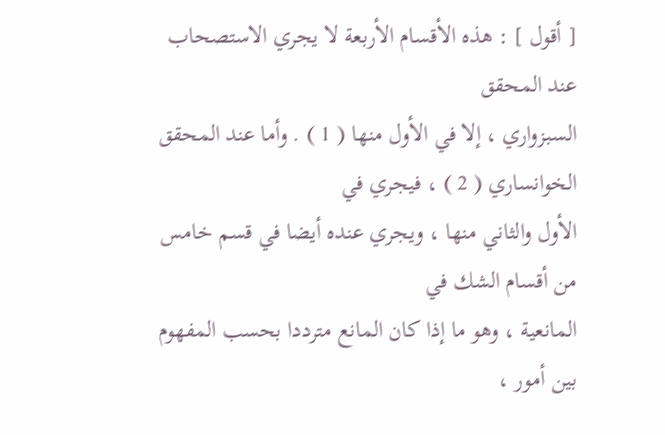[ أقول ] : هذه الأقسام الأربعة لا يجري الاستصحاب عند المحقق
السبزواري ، إلا في الأول منها ( 1 ) . وأما عند المحقق الخوانساري ( 2 ) ، فيجري في
الأول والثاني منها ، ويجري عنده أيضا في قسم خامس من أقسام الشك في
المانعية ، وهو ما إذا كان المانع مترددا بحسب المفهوم بين أمور ،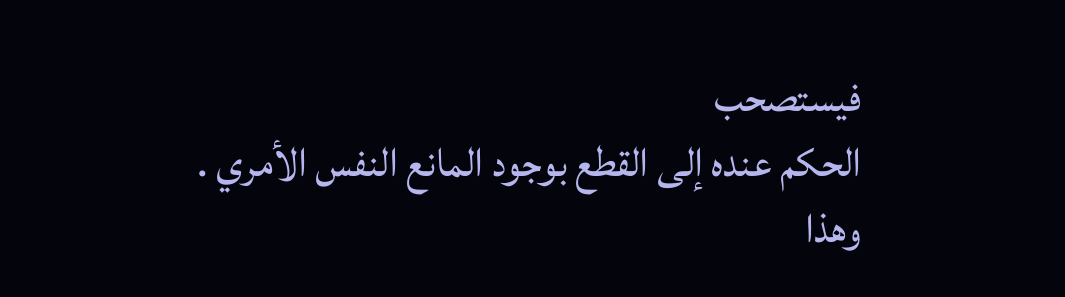فيستصحب
الحكم عنده إلى القطع بوجود المانع النفس الأمري .
وهذا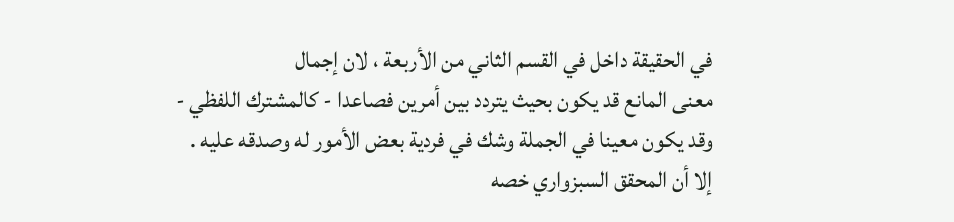في الحقيقة داخل في القسم الثاني من الأربعة ، لان إجمال
معنى المانع قد يكون بحيث يتردد بين أمرين فصاعدا - كالمشترك اللفظي -
وقد يكون معينا في الجملة وشك في فردية بعض الأمور له وصدقه عليه .
إلا أن المحقق السبزواري خصه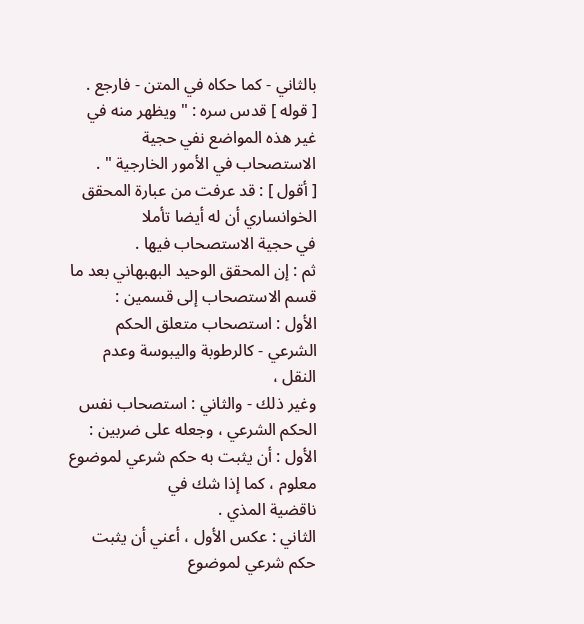بالثاني - كما حكاه في المتن - فارجع .
[ قوله ] قدس سره : " ويظهر منه في غير هذه المواضع نفي حجية
الاستصحاب في الأمور الخارجية " .
[ أقول ] : قد عرفت من عبارة المحقق الخوانساري أن له أيضا تأملا
في حجية الاستصحاب فيها .
ثم : إن المحقق الوحيد البهبهاني بعد ما قسم الاستصحاب إلى قسمين :
الأول : استصحاب متعلق الحكم الشرعي - كالرطوبة واليبوسة وعدم النقل ،
وغير ذلك - والثاني : استصحاب نفس الحكم الشرعي ، وجعله على ضربين :
الأول : أن يثبت به حكم شرعي لموضوع معلوم ، كما إذا شك في
ناقضية المذي .
الثاني : عكس الأول ، أعني أن يثبت حكم شرعي لموضوع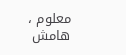معلوم ،
هامش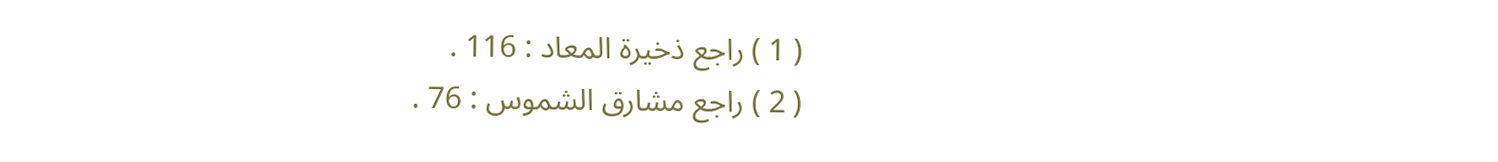( 1 ) راجع ذخيرة المعاد : 116 .
( 2 ) راجع مشارق الشموس : 76 .